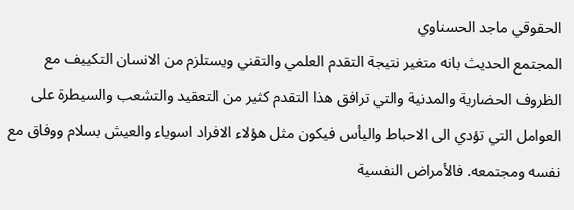الحقوقي ماجد الحسناوي
المجتمع الحديث بانه متغير نتيجة التقدم العلمي والتقني ويستلزم من الانسان التكييف مع الظروف الحضارية والمدنية والتي ترافق هذا التقدم كثير من التعقيد والتشعب والسيطرة على العوامل التي تؤدي الى الاحباط واليأس فيكون مثل هؤلاء الافراد اسوياء والعيش بسلام ووفاق مع نفسه ومجتمعه. فالأمراض النفسية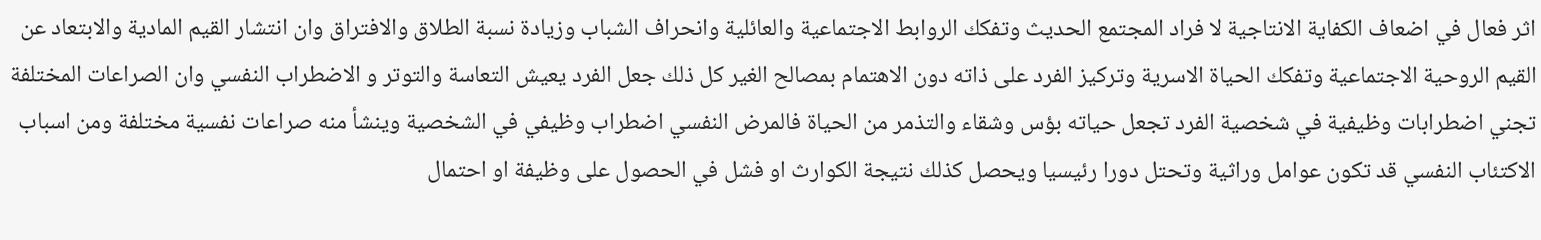اثر فعال في اضعاف الكفاية الانتاجية لا فراد المجتمع الحديث وتفكك الروابط الاجتماعية والعائلية وانحراف الشباب وزيادة نسبة الطلاق والافتراق وان انتشار القيم المادية والابتعاد عن القيم الروحية الاجتماعية وتفكك الحياة الاسرية وتركيز الفرد على ذاته دون الاهتمام بمصالح الغير كل ذلك جعل الفرد يعيش التعاسة والتوتر و الاضطراب النفسي وان الصراعات المختلفة تجني اضطرابات وظيفية في شخصية الفرد تجعل حياته بؤس وشقاء والتذمر من الحياة فالمرض النفسي اضطراب وظيفي في الشخصية وينشأ منه صراعات نفسية مختلفة ومن اسباب الاكتئاب النفسي قد تكون عوامل وراثية وتحتل دورا رئيسيا ويحصل كذلك نتيجة الكوارث او فشل في الحصول على وظيفة او احتمال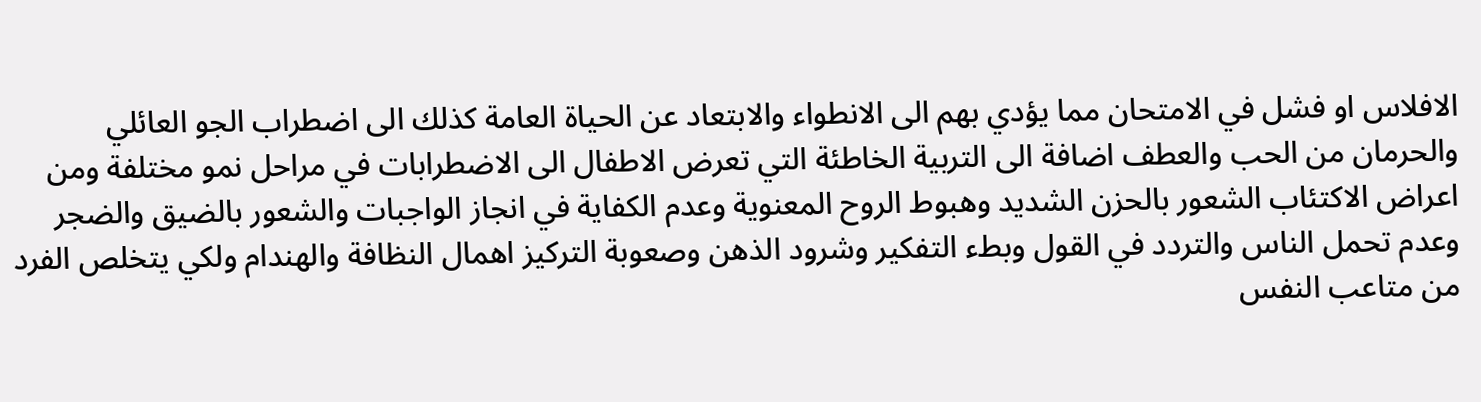الافلاس او فشل في الامتحان مما يؤدي بهم الى الانطواء والابتعاد عن الحياة العامة كذلك الى اضطراب الجو العائلي والحرمان من الحب والعطف اضافة الى التربية الخاطئة التي تعرض الاطفال الى الاضطرابات في مراحل نمو مختلفة ومن اعراض الاكتئاب الشعور بالحزن الشديد وهبوط الروح المعنوية وعدم الكفاية في انجاز الواجبات والشعور بالضيق والضجر وعدم تحمل الناس والتردد في القول وبطء التفكير وشرود الذهن وصعوبة التركيز اهمال النظافة والهندام ولكي يتخلص الفرد من متاعب النفس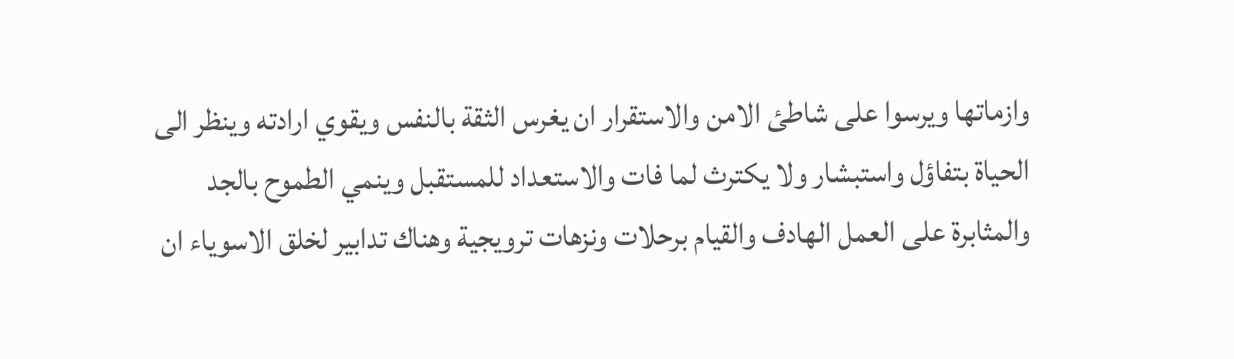وازماتها ويرسوا على شاطئ الامن والاستقرار ان يغرس الثقة بالنفس ويقوي ارادته وينظر الى الحياة بتفاؤل واستبشار ولا يكترث لما فات والاستعداد للمستقبل وينمي الطموح بالجد والمثابرة على العمل الهادف والقيام برحلات ونزهات ترويجية وهناك تدابير لخلق الاسوياء ان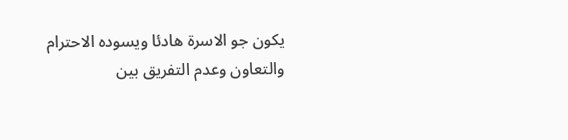يكون جو الاسرة هادئا ويسوده الاحترام والتعاون وعدم التفريق بين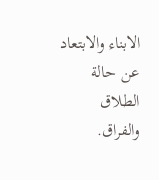الابناء والابتعاد عن حالة الطلاق والفراق.